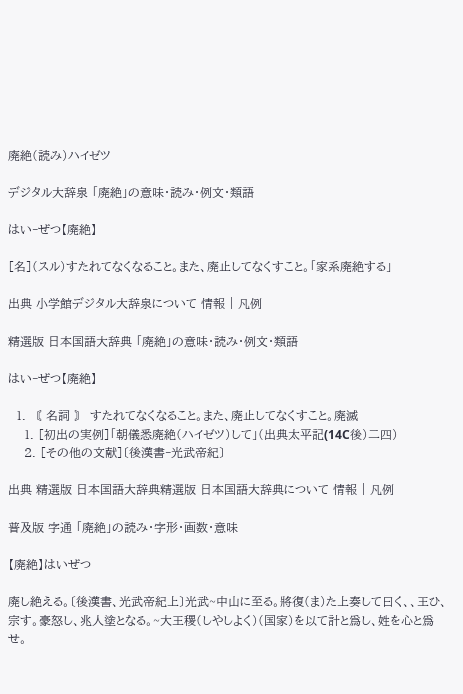廃絶(読み)ハイゼツ

デジタル大辞泉 「廃絶」の意味・読み・例文・類語

はい‐ぜつ【廃絶】

[名](スル)すたれてなくなること。また、廃止してなくすこと。「家系廃絶する」

出典 小学館デジタル大辞泉について 情報 | 凡例

精選版 日本国語大辞典 「廃絶」の意味・読み・例文・類語

はい‐ぜつ【廃絶】

  1. 〘 名詞 〙 すたれてなくなること。また、廃止してなくすこと。廃滅
    1. [初出の実例]「朝儀悉廃絶(ハイゼツ)して」(出典太平記(14C後)二四)
    2. [その他の文献]〔後漢書‐光武帝紀〕

出典 精選版 日本国語大辞典精選版 日本国語大辞典について 情報 | 凡例

普及版 字通 「廃絶」の読み・字形・画数・意味

【廃絶】はいぜつ

廃し絶える。〔後漢書、光武帝紀上〕光武~中山に至る。將復(ま)た上奏して曰く、、王ひ、宗す。豪怒し、兆人塗となる。~大王稷(しやしよく)(国家)を以て計と爲し、姓を心と爲せ。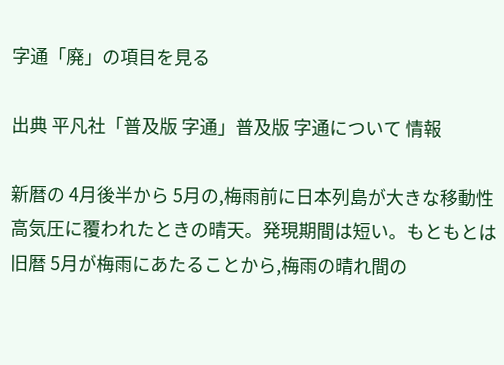字通「廃」の項目を見る

出典 平凡社「普及版 字通」普及版 字通について 情報

新暦の 4月後半から 5月の,梅雨前に日本列島が大きな移動性高気圧に覆われたときの晴天。発現期間は短い。もともとは旧暦 5月が梅雨にあたることから,梅雨の晴れ間の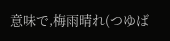意味で,梅雨晴れ(つゆば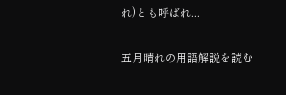れ)とも呼ばれ...

五月晴れの用語解説を読む